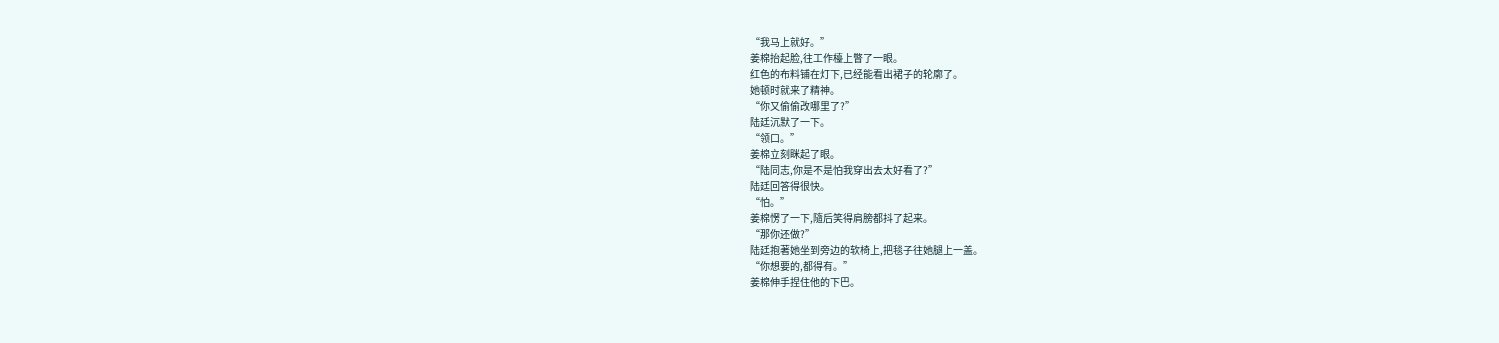“我马上就好。”
姜棉抬起脸,往工作檯上瞥了一眼。
红色的布料铺在灯下,已经能看出裙子的轮廓了。
她顿时就来了精神。
“你又偷偷改哪里了?”
陆廷沉默了一下。
“领口。”
姜棉立刻眯起了眼。
“陆同志,你是不是怕我穿出去太好看了?”
陆廷回答得很快。
“怕。”
姜棉愣了一下,隨后笑得肩膀都抖了起来。
“那你还做?”
陆廷抱著她坐到旁边的软椅上,把毯子往她腿上一盖。
“你想要的,都得有。”
姜棉伸手捏住他的下巴。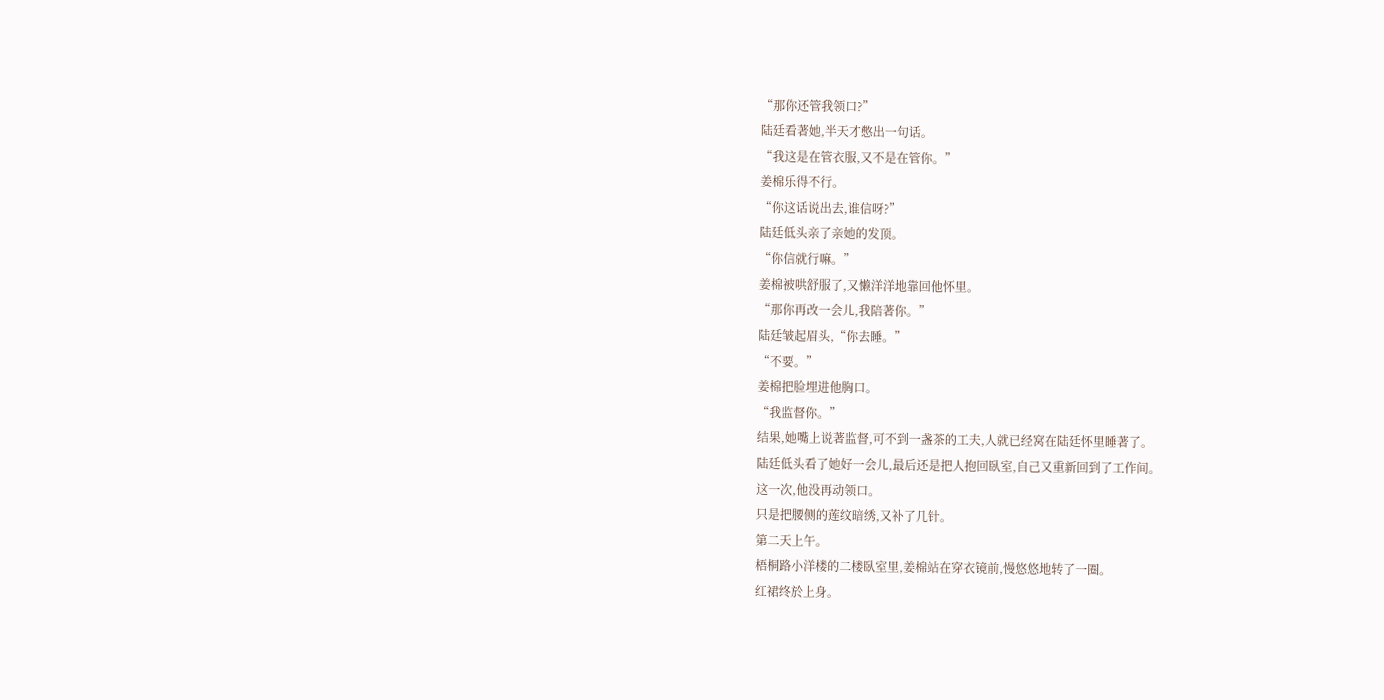“那你还管我领口?”
陆廷看著她,半天才憋出一句话。
“我这是在管衣服,又不是在管你。”
姜棉乐得不行。
“你这话说出去,谁信呀?”
陆廷低头亲了亲她的发顶。
“你信就行嘛。”
姜棉被哄舒服了,又懒洋洋地靠回他怀里。
“那你再改一会儿,我陪著你。”
陆廷皱起眉头,“你去睡。”
“不要。”
姜棉把脸埋进他胸口。
“我监督你。”
结果,她嘴上说著监督,可不到一盏茶的工夫,人就已经窝在陆廷怀里睡著了。
陆廷低头看了她好一会儿,最后还是把人抱回臥室,自己又重新回到了工作间。
这一次,他没再动领口。
只是把腰侧的莲纹暗绣,又补了几针。
第二天上午。
梧桐路小洋楼的二楼臥室里,姜棉站在穿衣镜前,慢悠悠地转了一圈。
红裙终於上身。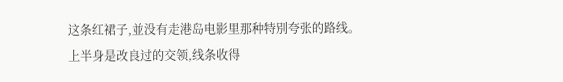这条红裙子,並没有走港岛电影里那种特別夸张的路线。
上半身是改良过的交领,线条收得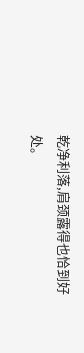乾净利落,肩颈露得也恰到好处。